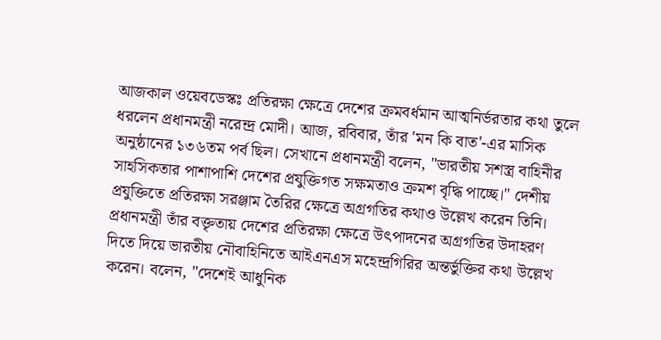আজকাল ওয়েবডেস্কঃ প্রতিরক্ষা ক্ষেত্রে দেশের ক্রমবর্ধমান আত্মনির্ভরতার কথা তুলে ধরলেন প্রধানমন্ত্রী নরেন্দ্র মোদী। আজ, রবিবার, তাঁর 'মন কি বাত'-এর মাসিক অনুষ্ঠানের ১৩৬তম পর্ব ছিল। সেখানে প্রধানমন্ত্রী বলেন, "ভারতীয় সশস্ত্র বাহিনীর সাহসিকতার পাশাপাশি দেশের প্রযুক্তিগত সক্ষমতাও ক্রমশ বৃদ্ধি পাচ্ছে।" দেশীয় প্রযুক্তিতে প্রতিরক্ষা সরঞ্জাম তৈরির ক্ষেত্রে অগ্রগতির কথাও উল্লেখ করেন তিনি।
প্রধানমন্ত্রী তাঁর বক্তৃতায় দেশের প্রতিরক্ষা ক্ষেত্রে উৎপাদনের অগ্রগতির উদাহরণ দিতে দিয়ে ভারতীয় নৌবাহিনিতে আইএনএস মহেন্দ্রগিরির অন্তর্ভুক্তির কথা উল্লেখ করেন। বলেন, "দেশেই আধুনিক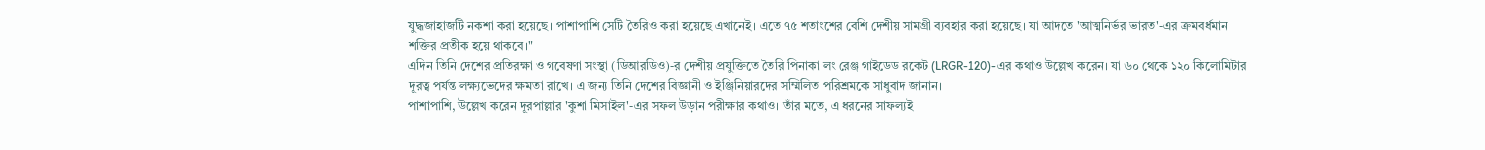যুদ্ধজাহাজটি নকশা করা হয়েছে। পাশাপাশি সেটি তৈরিও করা হয়েছে এখানেই। এতে ৭৫ শতাংশের বেশি দেশীয় সামগ্রী ব্যবহার করা হয়েছে। যা আদতে 'আত্মনির্ভর ভারত'-এর ক্রমবর্ধমান শক্তির প্রতীক হয়ে থাকবে।"
এদিন তিনি দেশের প্রতিরক্ষা ও গবেষণা সংস্থা (ডিআরডিও)-র দেশীয় প্রযুক্তিতে তৈরি পিনাকা লং রেঞ্জ গাইডেড রকেট (LRGR-120)-এর কথাও উল্লেখ করেন। যা ৬০ থেকে ১২০ কিলোমিটার দূরত্ব পর্যন্ত লক্ষ্যভেদের ক্ষমতা রাখে। এ জন্য তিনি দেশের বিজ্ঞানী ও ইঞ্জিনিয়ারদের সম্মিলিত পরিশ্রমকে সাধুবাদ জানান।
পাশাপাশি, উল্লেখ করেন দূরপাল্লার 'কুশা মিসাইল'-এর সফল উড়ান পরীক্ষার কথাও। তাঁর মতে, এ ধরনের সাফল্যই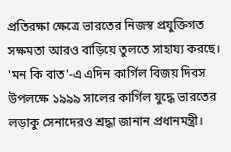প্রতিরক্ষা ক্ষেত্রে ভারতের নিজস্ব প্রযুক্তিগত সক্ষমতা আরও বাড়িয়ে তুলতে সাহায্য করছে।
'মন কি বাত'-এ এদিন কার্গিল বিজয় দিবস উপলক্ষে ১৯৯৯ সালের কার্গিল যুদ্ধে ভারতের লড়াকু সেনাদেরও শ্রদ্ধা জানান প্রধানমন্ত্রী।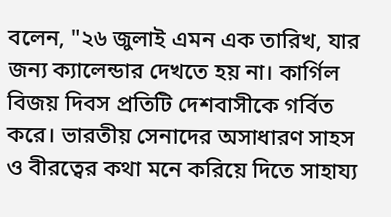বলেন, "২৬ জুলাই এমন এক তারিখ, যার জন্য ক্যালেন্ডার দেখতে হয় না। কার্গিল বিজয় দিবস প্রতিটি দেশবাসীকে গর্বিত করে। ভারতীয় সেনাদের অসাধারণ সাহস ও বীরত্বের কথা মনে করিয়ে দিতে সাহায্য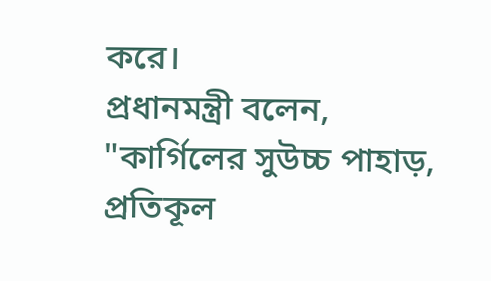করে।
প্রধানমন্ত্রী বলেন, "কার্গিলের সুউচ্চ পাহাড়, প্রতিকূল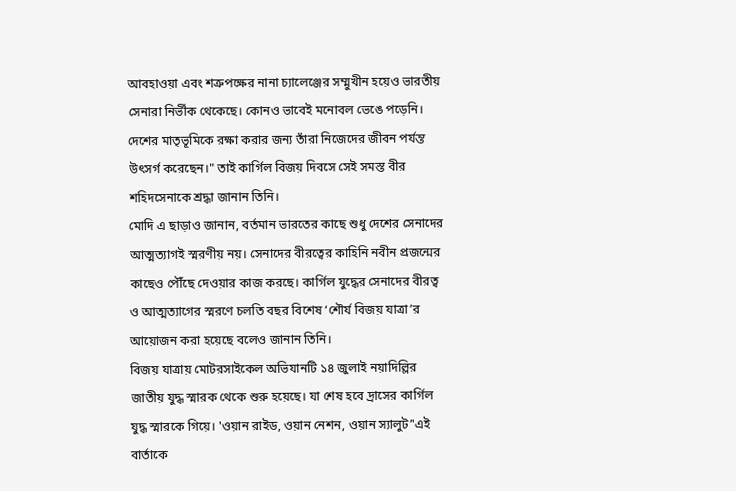আবহাওয়া এবং শত্রুপক্ষের নানা চ্যালেঞ্জের সম্মুখীন হয়েও ভারতীয় সেনারা নির্ভীক থেকেছে। কোনও ভাবেই মনোবল ভেঙে পড়েনি। দেশের মাতৃভূমিকে রক্ষা করার জন্য তাঁরা নিজেদের জীবন পর্যন্ত উৎসর্গ করেছেন।" তাই কার্গিল বিজয় দিবসে সেই সমস্ত বীর শহিদসেনাকে শ্রদ্ধা জানান তিনি।
মোদি এ ছাড়াও জানান, বর্তমান ভারতের কাছে শুধু দেশের সেনাদের আত্মত্যাগই স্মরণীয় নয়। সেনাদের বীরত্বের কাহিনি নবীন প্রজন্মের কাছেও পৌঁছে দেওয়ার কাজ করছে। কার্গিল যুদ্ধের সেনাদের বীরত্ব ও আত্মত্যাগের স্মরণে চলতি বছর বিশেষ ‘শৌর্য বিজয় যাত্রা’র আয়োজন করা হয়েছে বলেও জানান তিনি।
বিজয় যাত্রায় মোটরসাইকেল অভিযানটি ১৪ জুলাই নয়াদিল্লির জাতীয় যুদ্ধ স্মারক থেকে শুরু হয়েছে। যা শেষ হবে দ্রাসের কার্গিল যুদ্ধ স্মারকে গিয়ে। 'ওয়ান রাইড, ওয়ান নেশন, ওয়ান স্যালুট’'এই বার্তাকে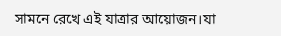সামনে রেখে এই যাত্রার আয়োজন।যা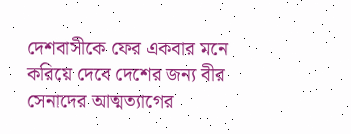দেশবাসীকে ফের একবার মনে করিয়ে দেবে দেশের জন্য বীর সেনাদের আত্মত্যাগের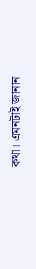কথা। এমনটাই জানান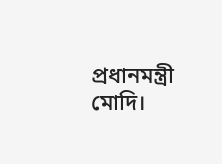প্রধানমন্ত্রী মোদি।